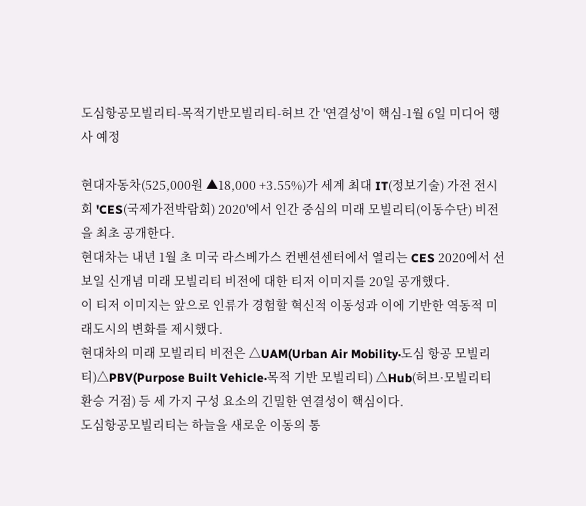도심항공모빌리티-목적기반모빌리티-허브 간 '연결성'이 핵심-1월 6일 미디어 행사 예정

현대자동차(525,000원 ▲18,000 +3.55%)가 세계 최대 IT(정보기술) 가전 전시회 'CES(국제가전박람회) 2020'에서 인간 중심의 미래 모빌리티(이동수단) 비전을 최초 공개한다.
현대차는 내년 1월 초 미국 라스베가스 컨벤션센터에서 열리는 CES 2020에서 선보일 신개념 미래 모빌리티 비전에 대한 티저 이미지를 20일 공개했다.
이 티저 이미지는 앞으로 인류가 경험할 혁신적 이동성과 이에 기반한 역동적 미래도시의 변화를 제시했다.
현대차의 미래 모빌리티 비전은 △UAM(Urban Air Mobility·도심 항공 모빌리티)△PBV(Purpose Built Vehicle·목적 기반 모빌리티) △Hub(허브·모빌리티 환승 거점) 등 세 가지 구성 요소의 긴밀한 연결성이 핵심이다.
도심항공모빌리티는 하늘을 새로운 이동의 통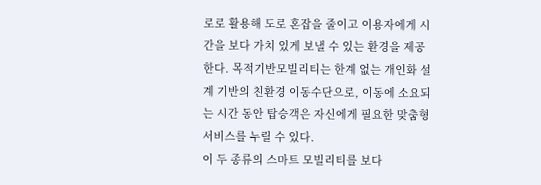로로 활용해 도로 혼잡을 줄이고 이용자에게 시간을 보다 가치 있게 보낼 수 있는 환경을 제공한다. 목적기반모빌리티는 한계 없는 개인화 설계 기반의 친환경 이동수단으로, 이동에 소요되는 시간 동안 탑승객은 자신에게 필요한 맞춤형 서비스를 누릴 수 있다.
이 두 종류의 스마트 모빌리티를 보다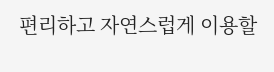편리하고 자연스럽게 이용할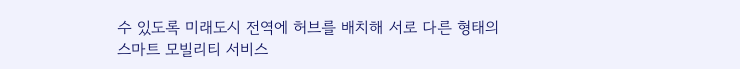수 있도록 미래도시 전역에 허브를 배치해 서로 다른 형태의 스마트 모빌리티 서비스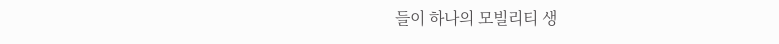들이 하나의 모빌리티 생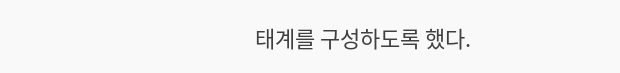태계를 구성하도록 했다.